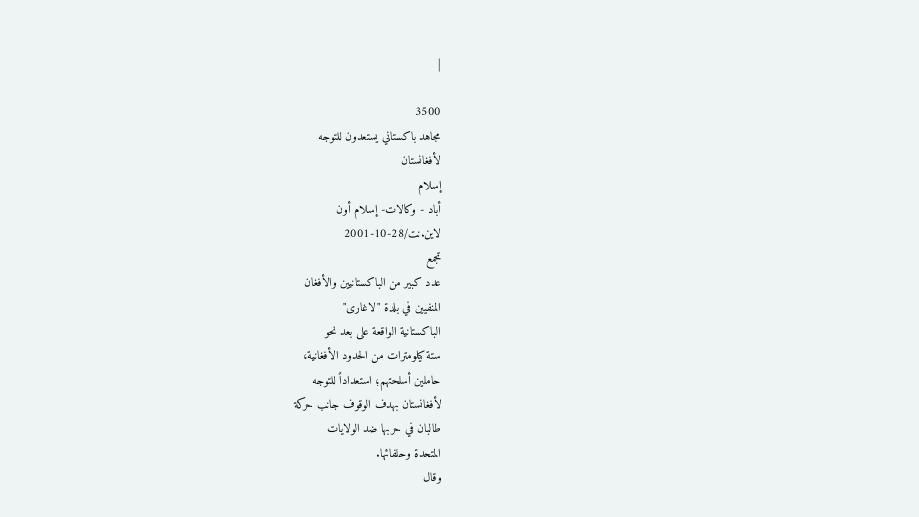|

3500
مجاهد باكستاني يستعدون للتوجه
لأفغانستان
إسلام
أباد - وكالات- إسلام أون
لاين.نت/28-10-2001
تجمع
عدد كبير من الباكستانيين والأفغان
المنفيين في بلدة "لاغارى"
الباكستانية الواقعة على بعد نحو
ستة كيلومترات من الحدود الأفغانية،
حاملين أسلحتهم؛ استعداداً للتوجه
لأفغانستان بهدف الوقوف جانب حركة
طالبان في حربها ضد الولايات
المتحدة وحلفائها.
وقال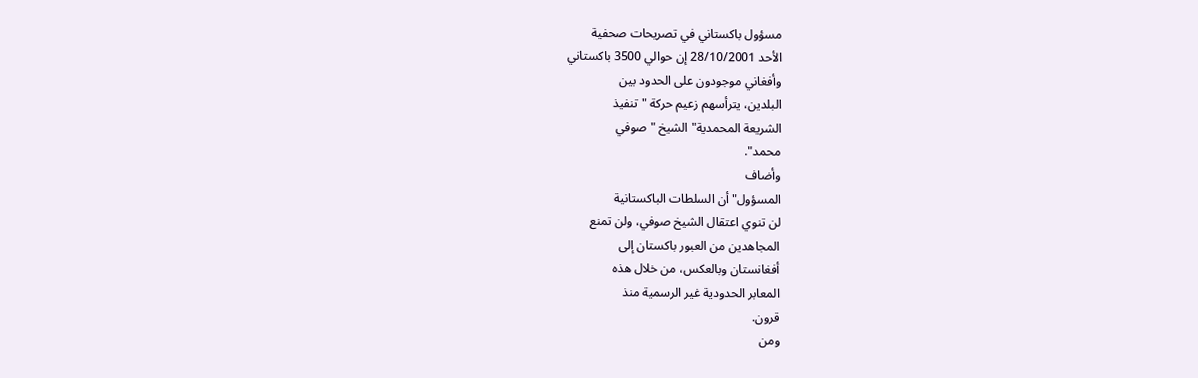مسؤول باكستاني في تصريحات صحفية
الأحد 28/10/2001 إن حوالي 3500 باكستاني
وأفغاني موجودون على الحدود بين
البلدين، يترأسهم زعيم حركة "تنفيذ
الشريعة المحمدية" الشيخ "صوفي
محمد".
وأضاف
المسؤول"أن السلطات الباكستانية
لن تنوي اعتقال الشيخ صوفي، ولن تمنع
المجاهدين من العبور باكستان إلى
أفغانستان وبالعكس، من خلال هذه
المعابر الحدودية غير الرسمية منذ
قرون.
ومن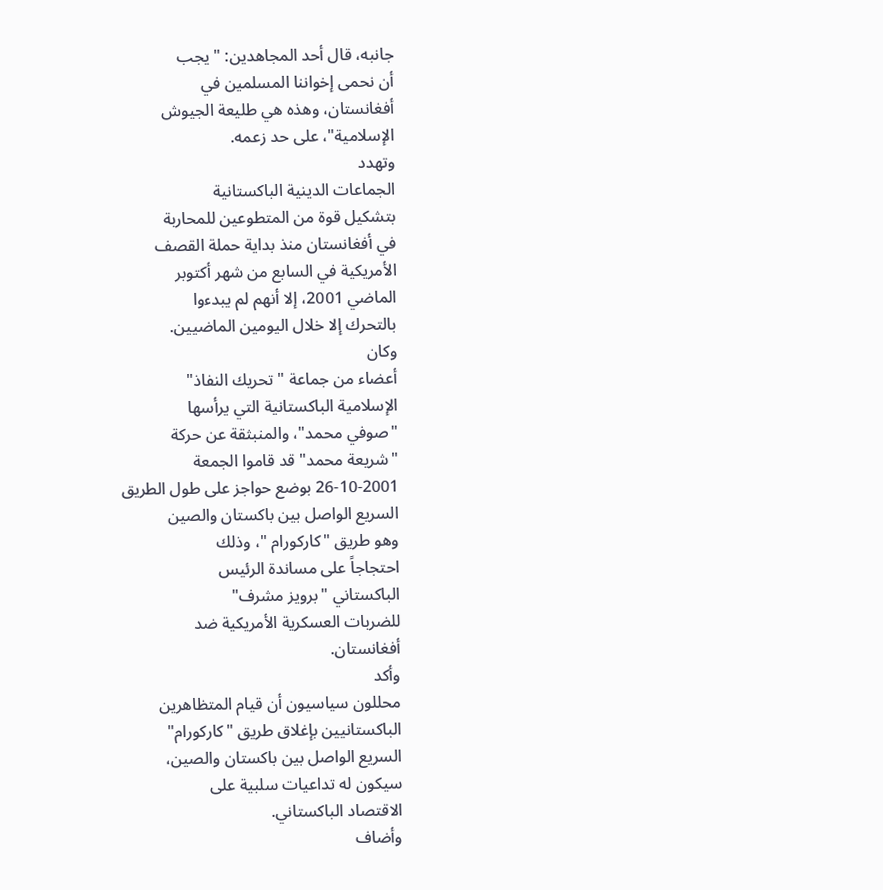جانبه، قال أحد المجاهدين: " يجب
أن نحمى إخواننا المسلمين في
أفغانستان، وهذه هي طليعة الجيوش
الإسلامية"، على حد زعمه.
وتهدد
الجماعات الدينية الباكستانية
بتشكيل قوة من المتطوعين للمحاربة
في أفغانستان منذ بداية حملة القصف
الأمريكية في السابع من شهر أكتوبر
الماضي 2001، إلا أنهم لم يبدءوا
بالتحرك إلا خلال اليومين الماضيين.
وكان
أعضاء من جماعة "تحريك النفاذ"
الإسلامية الباكستانية التي يرأسها
"صوفي محمد"، والمنبثقة عن حركة
"شريعة محمد" قد قاموا الجمعة
26-10-2001 بوضع حواجز على طول الطريق
السريع الواصل بين باكستان والصين
وهو طريق "كاركورام "، وذلك
احتجاجاً على مساندة الرئيس
الباكستاني "برويز مشرف"
للضربات العسكرية الأمريكية ضد
أفغانستان.
وأكد
محللون سياسيون أن قيام المتظاهرين
الباكستانيين بإغلاق طريق "كاركورام"
السريع الواصل بين باكستان والصين،
سيكون له تداعيات سلبية على
الاقتصاد الباكستاني.
وأضاف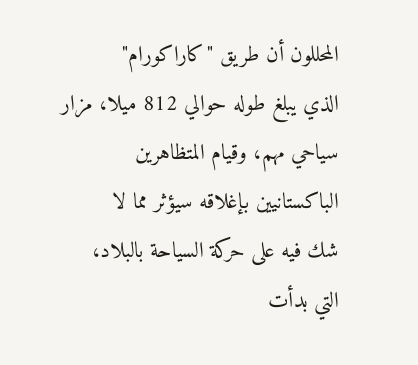المحللون أن طريق "كاراكورام"
الذي يبلغ طوله حوالي 812 ميلا، مزار
سياحي مهم، وقيام المتظاهرين
الباكستانيين بإغلاقه سيؤثر مما لا
شك فيه على حركة السياحة بالبلاد،
التي بدأت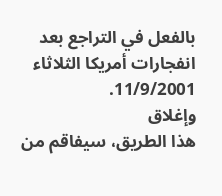بالفعل في التراجع بعد
انفجارات أمريكا الثلاثاء 11/9/2001.
وإغلاق
هذا الطريق، سيفاقم من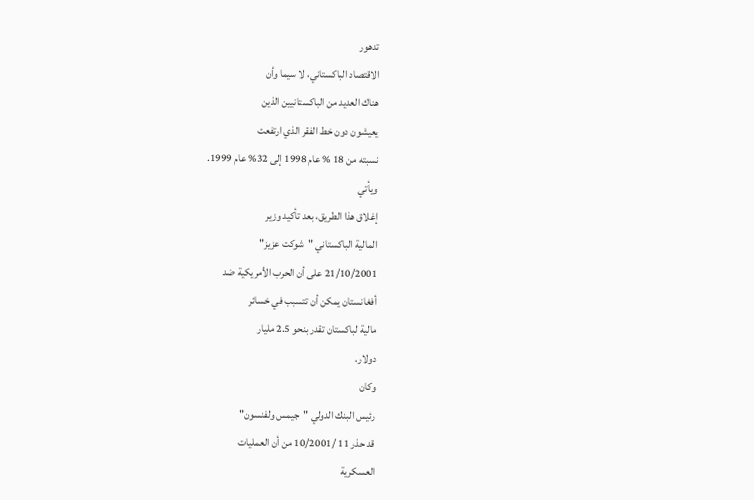تدهور
الاقتصاد الباكستاني، لا سيما وأن
هناك العديد من الباكستانيين الذين
يعيشون دون خط الفقر الذي ارتفعت
نسبته من 18 % عام 1998 إلى 32% عام 1999.
ويأتي
إغلاق هذا الطريق، بعد تأكيد وزير
المالية الباكستاني "شوكت عزيز"
21/10/2001 على أن الحرب الأمريكية ضد
أفغانستان يمكن أن تتسبب في خسائر
مالية لباكستان تقدر بنحو 2.5 مليار
دولار.
وكان
رئيس البنك الدولي "جيمس ولفنسون"
قد حذر 11 /10/2001 من أن العمليات
العسكرية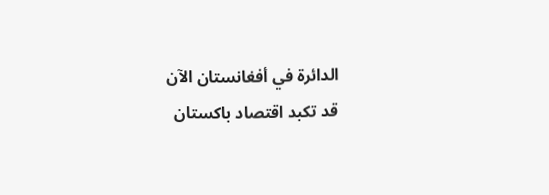الدائرة في أفغانستان الآن
قد تكبد اقتصاد باكستان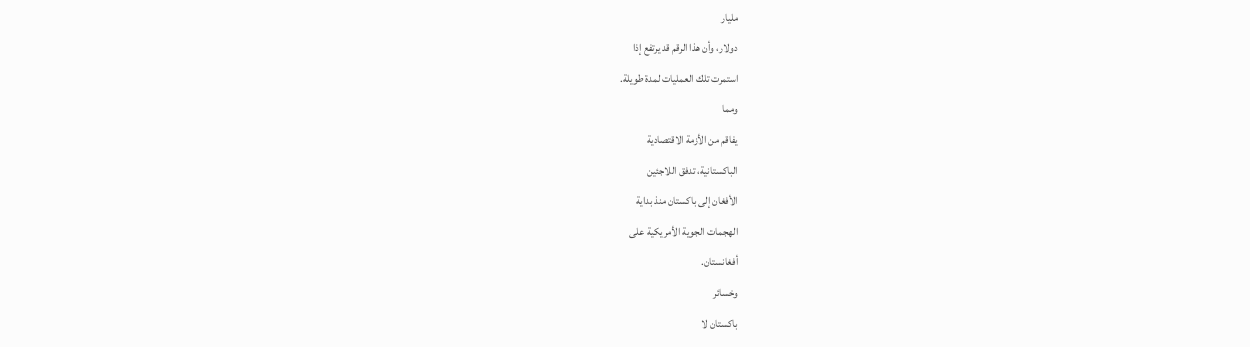مليار
دولار، وأن هذا الرقم قد يرتفع إذا
استمرت تلك العمليات لمدة طويلة.
ومما
يفاقم من الأزمة الاقتصادية
الباكستانية، تدفق اللاجئين
الأفغان إلى باكستان منذ بداية
الهجمات الجوية الأمريكية على
أفغانستان.
وخسائر
باكستان لا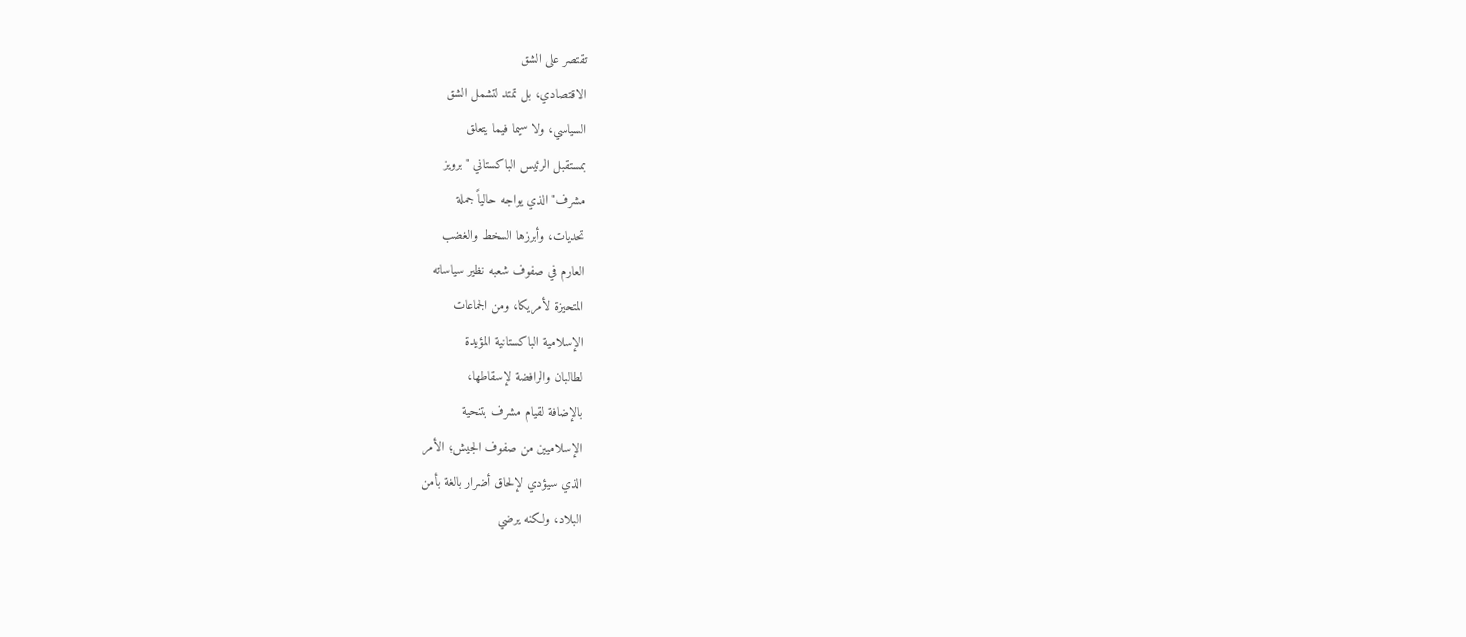تقتصر على الشق
الاقتصادي، بل تمتد لتشمل الشق
السياسي، ولا سيما فيما يتعلق
بمستقبل الرئيس الباكستاني "برويز
مشرف" الذي يواجه حالياً جملة
تحديات، وأبرزها السخط والغضب
العارم في صفوف شعبه نظير سياساته
المتحيزة لأمريكا، ومن الجماعات
الإسلامية الباكستانية المؤيدة
لطالبان والرافضة لإسقاطها،
بالإضافة لقيام مشرف بتنحية
الإسلاميين من صفوف الجيش؛ الأمر
الذي سيؤدي لإلحاق أضرار بالغة بأمن
البلاد، ولكنه يرضي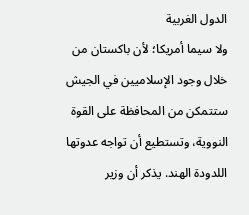الدول الغربية
ولا سيما أمريكا؛ لأن باكستان من
خلال وجود الإسلاميين في الجيش
ستتمكن من المحافظة على القوة
النووية، وتستطيع أن تواجه عدوتها
اللدودة الهند. يذكر أن وزير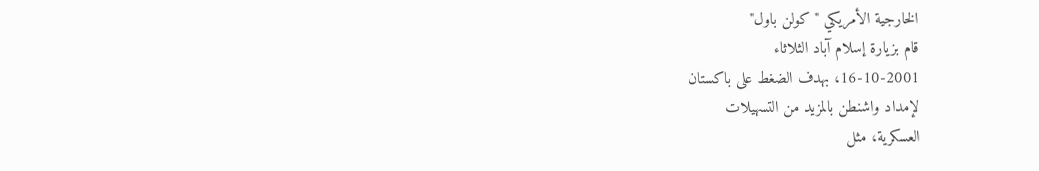الخارجية الأمريكي "كولن باول"
قام بزيارة إسلام آباد الثلاثاء
16-10-2001، بهدف الضغط على باكستان
لإمداد واشنطن بالمزيد من التسهيلات
العسكرية، مثل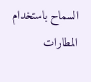السماح باستخدام
المطارات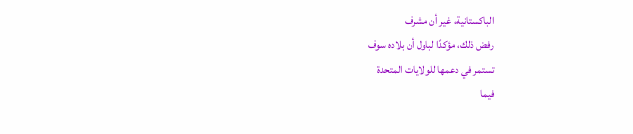الباكستانية، غير أن مشرف
رفض ذلك، مؤكدًا لباول أن بلاده سوف
تستمر في دعمها للولايات المتحدة
فيما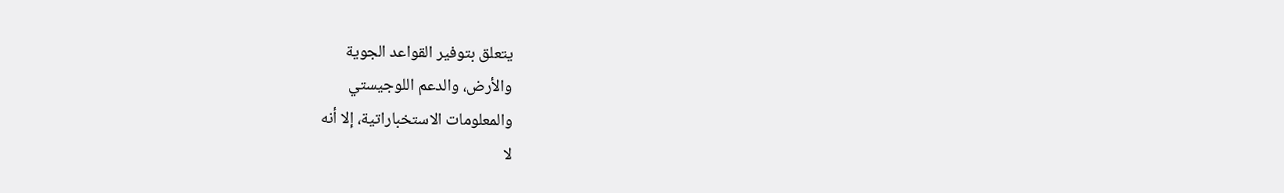يتعلق بتوفير القواعد الجوية
والأرض، والدعم اللوجيستي
والمعلومات الاستخباراتية، إلا أنه
لا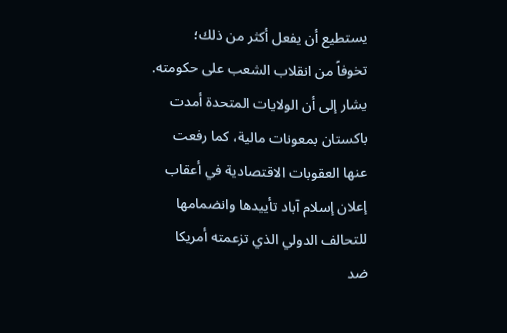يستطيع أن يفعل أكثر من ذلك؛
تخوفاً من انقلاب الشعب على حكومته.
يشار إلى أن الولايات المتحدة أمدت
باكستان بمعونات مالية، كما رفعت
عنها العقوبات الاقتصادية في أعقاب
إعلان إسلام آباد تأييدها وانضمامها
للتحالف الدولي الذي تزعمته أمريكا
ضد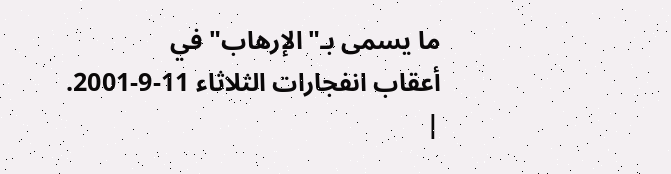ما يسمى بـ"الإرهاب" في
أعقاب انفجارات الثلاثاء 11-9-2001.
|